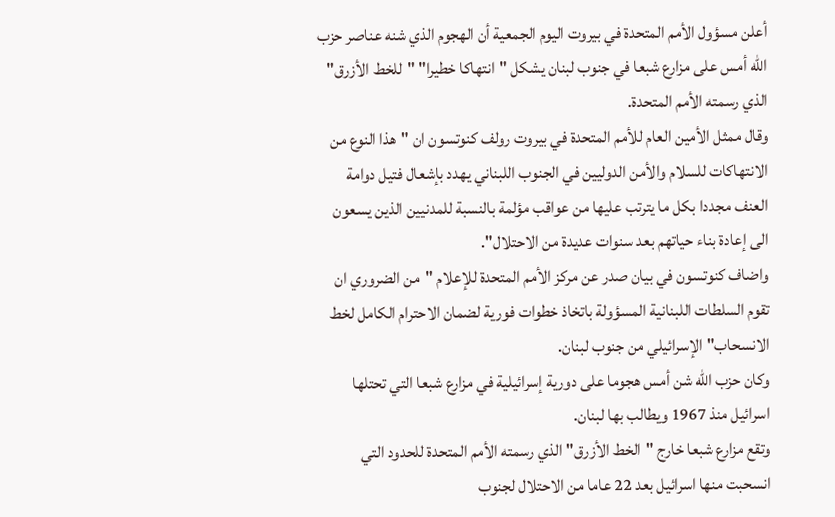أعلن مسؤول الأمم المتحدة في بيروت اليوم الجمعية أن الهجوم الذي شنه عناصر حزب الله أمس على مزارع شبعا في جنوب لبنان يشكل "انتهاكا خطيرا" "للخط الأزرق" الذي رسمته الأمم المتحدة.
وقال ممثل الأمين العام للأمم المتحدة في بيروت رولف كنوتسون ان "هذا النوع من الانتهاكات للسلام والأمن الدوليين في الجنوب اللبناني يهدد بإشعال فتيل دوامة العنف مجددا بكل ما يترتب عليها من عواقب مؤلمة بالنسبة للمدنيين الذين يسعون الى إعادة بناء حياتهم بعد سنوات عديدة من الاحتلال".
واضاف كنوتسون في بيان صدر عن مركز الأمم المتحدة للإعلام "من الضروري ان تقوم السلطات اللبنانية المسؤولة باتخاذ خطوات فورية لضمان الاحترام الكامل لخط الانسحاب" الإسرائيلي من جنوب لبنان.
وكان حزب الله شن أمس هجوما على دورية إسرائيلية في مزارع شبعا التي تحتلها اسرائيل منذ 1967 ويطالب بها لبنان.
وتقع مزارع شبعا خارج "الخط الأزرق" الذي رسمته الأمم المتحدة للحدود التي انسحبت منها اسرائيل بعد 22 عاما من الاحتلال لجنوب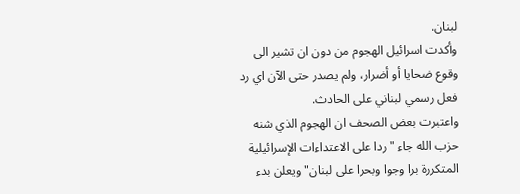لبنان.
وأكدت اسرائيل الهجوم من دون ان تشير الى وقوع ضحايا أو أضرار، ولم يصدر حتى الآن اي رد فعل رسمي لبناني على الحادث.
واعتبرت بعض الصحف ان الهجوم الذي شنه حزب الله جاء "ردا على الاعتداءات الإسرائيلية المتكررة برا وجوا وبحرا على لبنان" ويعلن بدء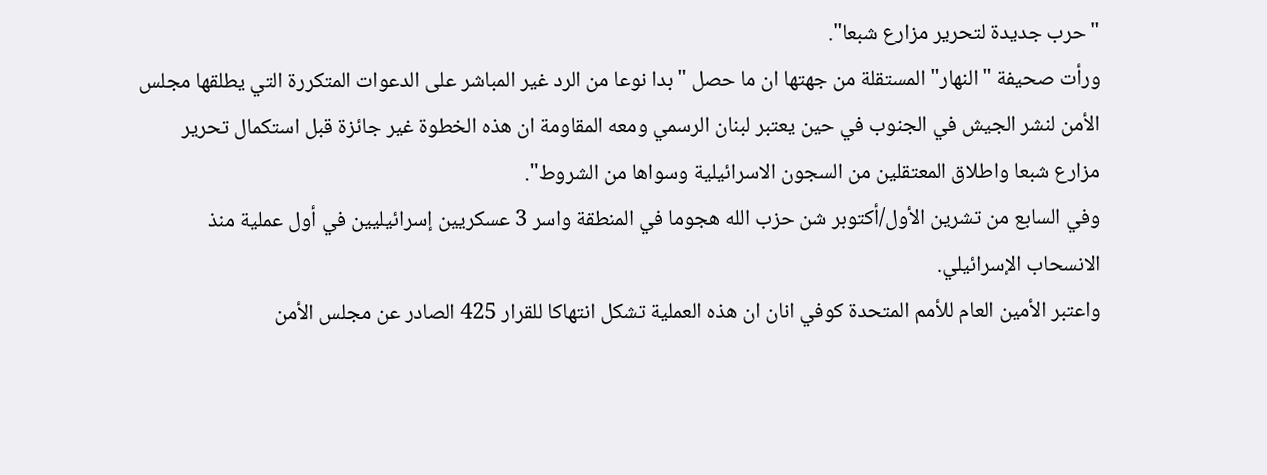"حرب جديدة لتحرير مزارع شبعا".
ورأت صحيفة "النهار" المستقلة من جهتها ان ما حصل "بدا نوعا من الرد غير المباشر على الدعوات المتكررة التي يطلقها مجلس الأمن لنشر الجيش في الجنوب في حين يعتبر لبنان الرسمي ومعه المقاومة ان هذه الخطوة غير جائزة قبل استكمال تحرير مزارع شبعا واطلاق المعتقلين من السجون الاسرائيلية وسواها من الشروط".
وفي السابع من تشرين الأول/أكتوبر شن حزب الله هجوما في المنطقة واسر 3 عسكريين إسرائيليين في أول عملية منذ الانسحاب الإسرائيلي.
واعتبر الأمين العام للأمم المتحدة كوفي انان ان هذه العملية تشكل انتهاكا للقرار 425 الصادر عن مجلس الأمن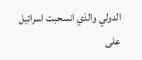الدولي والذي انسحبت اسرائيل على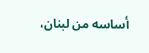أساسه من لبنان،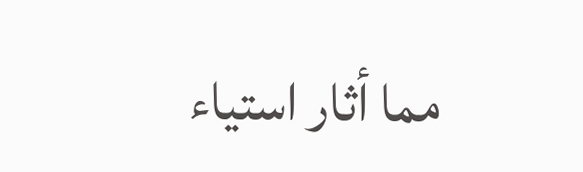مما أثار استياء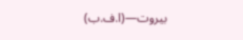بيروت—(ا.ف.ب)